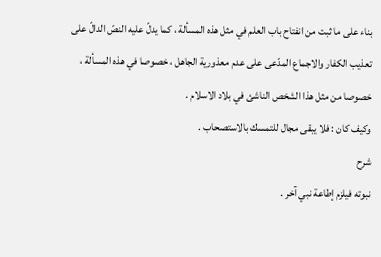بناء على ما ثبت من انفتاح باب العلم في مثل هذه المسألة ، كما يدلّ عليه النصّ الدالّ على تعذيب الكفار والاجماع المدّعى على عدم معذورية الجاهل ، خصوصا في هذه المسألة ، خصوصا من مثل هذا الشخص الناشئ في بلاد الاسلام .
وكيف كان : فلا يبقى مجال للتمسك بالاستصحاب .
شرح
نبوته فيلزم إطاعة نبي آخر .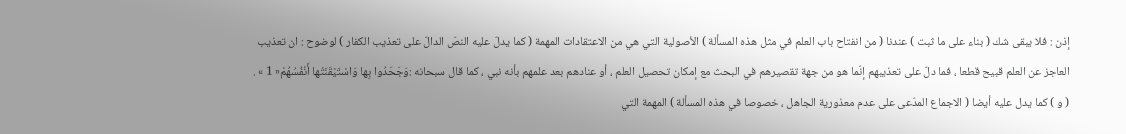إذن : فلا يبقى شك ( بناء على ما ثبت ) عندنا ( من انفتاح باب العلم في مثل هذه المسألة ) الأصولية التي هي من الاعتقادات المهمة ( كما يدلّ عليه النصّ الدالّ على تعذيب الكفار ) لوضوح : ان تعذيب العاجز عن العلم قبيح قطعا ، فما دلّ على تعذيبهم إنّما هو من جهة تقصيرهم في البحث مع إمكان تحصيل العلم ، أو عنادهم بعد علمهم بأنه نبي ، كما قال سبحانه :وَجَحَدُوا بِها وَاسْتَيْقَنَتْها أَنْفُسُهُمْ« 1 » .
( و ) كما يدل عليه أيضا ( الاجماع المدّعى على عدم معذورية الجاهل ، خصوصا في هذه المسألة ) المهمة التي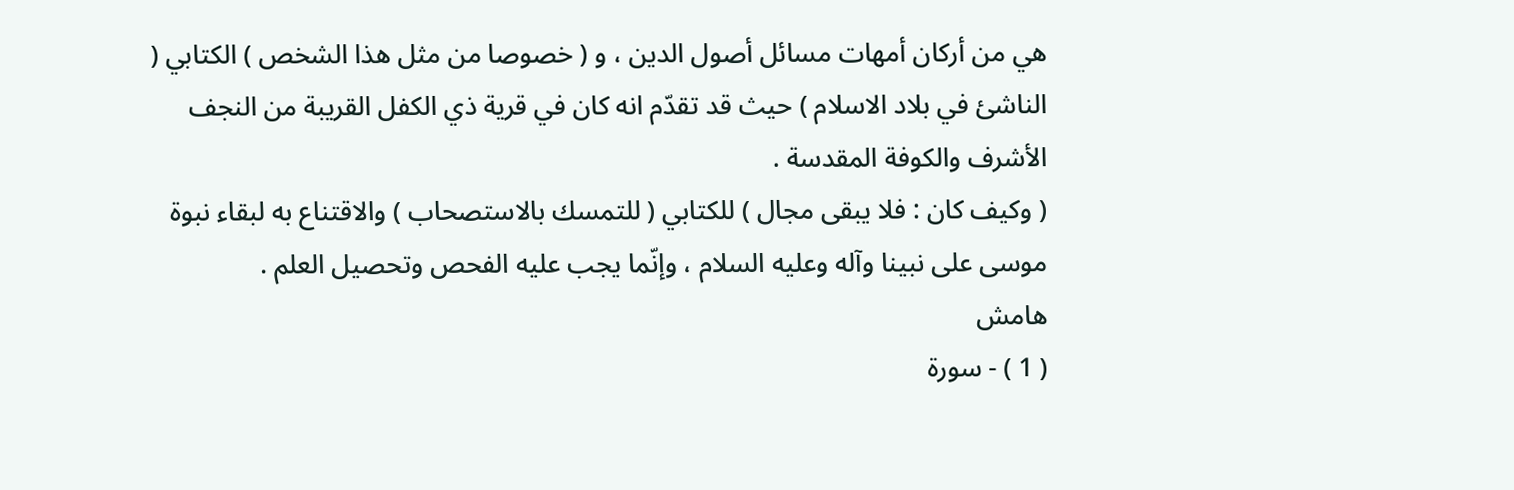هي من أركان أمهات مسائل أصول الدين ، و ( خصوصا من مثل هذا الشخص ) الكتابي ( الناشئ في بلاد الاسلام ) حيث قد تقدّم انه كان في قرية ذي الكفل القريبة من النجف الأشرف والكوفة المقدسة .
( وكيف كان : فلا يبقى مجال ) للكتابي ( للتمسك بالاستصحاب ) والاقتناع به لبقاء نبوة موسى على نبينا وآله وعليه السلام ، وإنّما يجب عليه الفحص وتحصيل العلم .
هامش
( 1 ) - سورة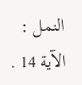النمل : الآية 14 .